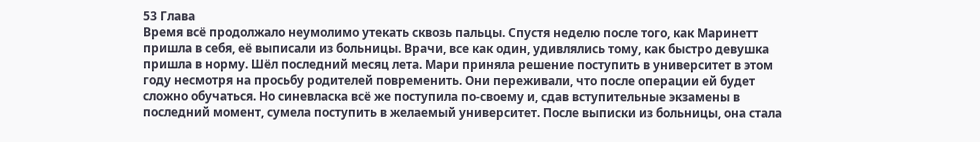53 Глава
Время всё продолжало неумолимо утекать сквозь пальцы. Спустя неделю после того, как Маринетт пришла в себя, её выписали из больницы. Врачи, все как один, удивлялись тому, как быстро девушка пришла в норму. Шёл последний месяц лета. Мари приняла решение поступить в университет в этом году несмотря на просьбу родителей повременить. Они переживали, что после операции ей будет сложно обучаться. Но синевласка всё же поступила по-своему и, сдав вступительные экзамены в последний момент, сумела поступить в желаемый университет. После выписки из больницы, она стала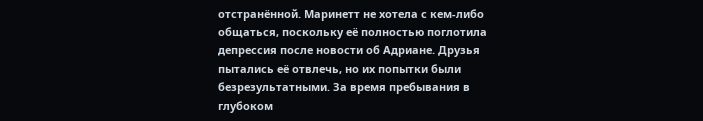отстранённой. Маринетт не хотела с кем-либо общаться, поскольку её полностью поглотила депрессия после новости об Адриане. Друзья пытались её отвлечь, но их попытки были безрезультатными. За время пребывания в глубоком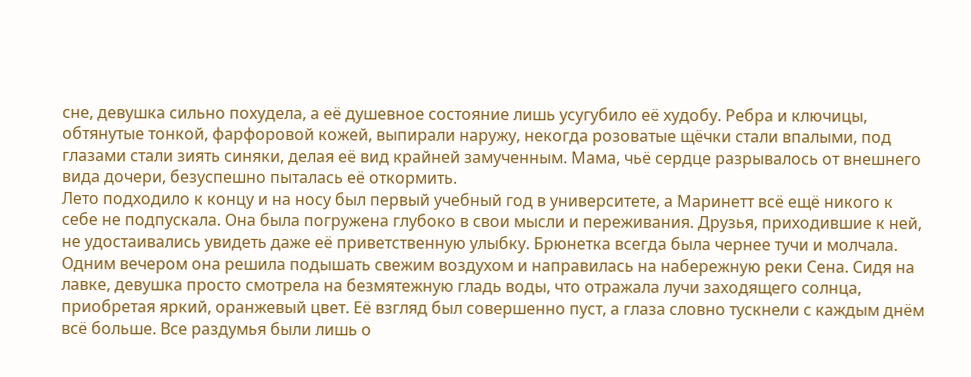сне, девушка сильно похудела, а её душевное состояние лишь усугубило её худобу. Ребра и ключицы, обтянутые тонкой, фарфоровой кожей, выпирали наружу, некогда розоватые щёчки стали впалыми, под глазами стали зиять синяки, делая её вид крайней замученным. Мама, чьё сердце разрывалось от внешнего вида дочери, безуспешно пыталась её откормить.
Лето подходило к концу и на носу был первый учебный год в университете, а Маринетт всё ещё никого к себе не подпускала. Она была погружена глубоко в свои мысли и переживания. Друзья, приходившие к ней, не удостаивались увидеть даже её приветственную улыбку. Брюнетка всегда была чернее тучи и молчала.
Одним вечером она решила подышать свежим воздухом и направилась на набережную реки Сена. Сидя на лавке, девушка просто смотрела на безмятежную гладь воды, что отражала лучи заходящего солнца, приобретая яркий, оранжевый цвет. Её взгляд был совершенно пуст, а глаза словно тускнели с каждым днём всё больше. Все раздумья были лишь о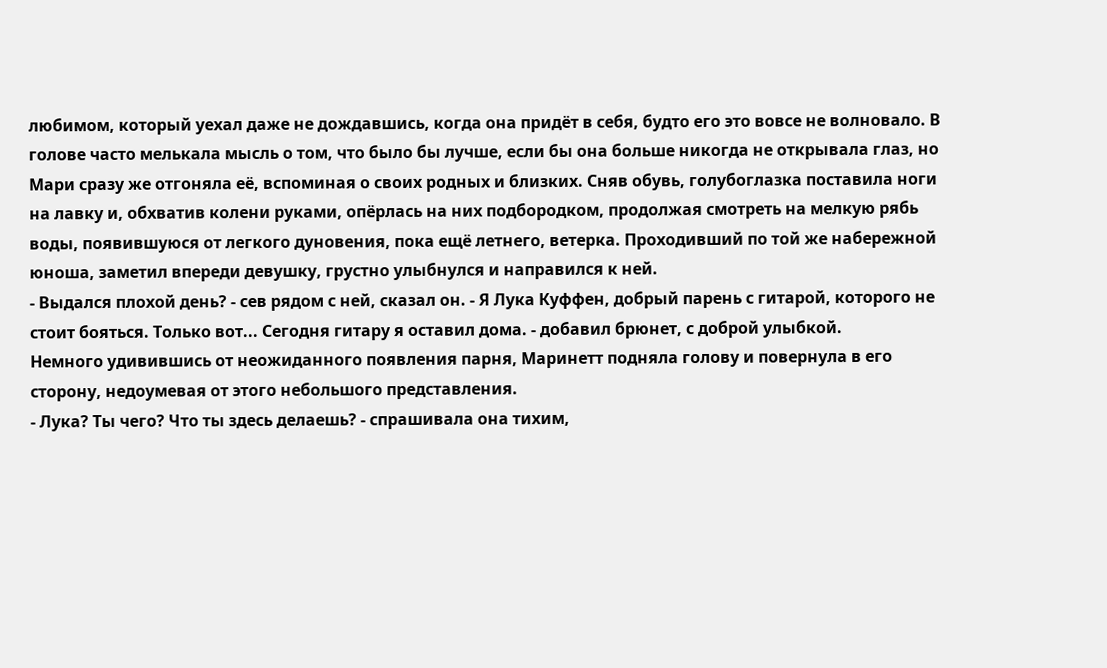любимом, который уехал даже не дождавшись, когда она придёт в себя, будто его это вовсе не волновало. В голове часто мелькала мысль о том, что было бы лучше, если бы она больше никогда не открывала глаз, но Мари сразу же отгоняла её, вспоминая о своих родных и близких. Сняв обувь, голубоглазка поставила ноги на лавку и, обхватив колени руками, опёрлась на них подбородком, продолжая смотреть на мелкую рябь воды, появившуюся от легкого дуновения, пока ещё летнего, ветерка. Проходивший по той же набережной юноша, заметил впереди девушку, грустно улыбнулся и направился к ней.
- Выдался плохой день? - сев рядом с ней, сказал он. - Я Лука Куффен, добрый парень с гитарой, которого не стоит бояться. Только вот... Сегодня гитару я оставил дома. - добавил брюнет, с доброй улыбкой.
Немного удивившись от неожиданного появления парня, Маринетт подняла голову и повернула в его сторону, недоумевая от этого небольшого представления.
- Лука? Ты чего? Что ты здесь делаешь? - спрашивала она тихим,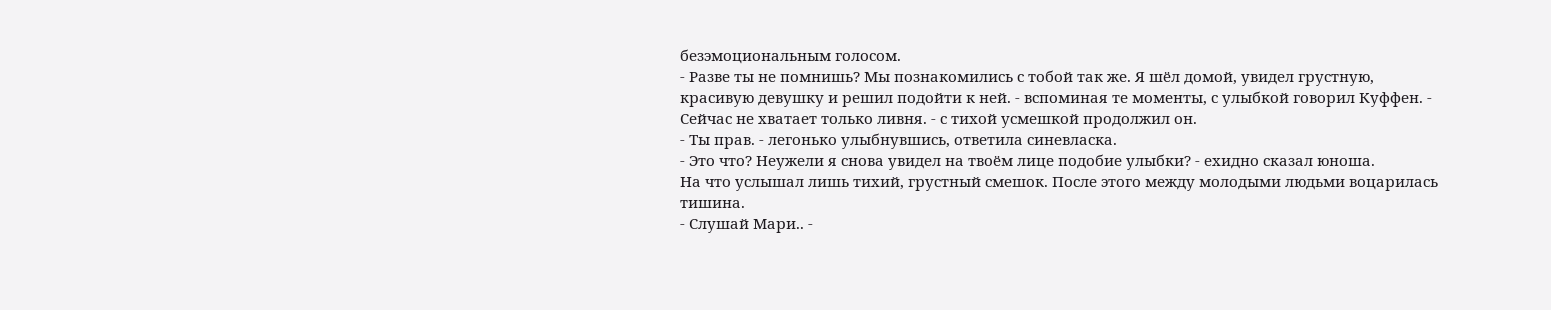безэмоциональным голосом.
- Разве ты не помнишь? Мы познакомились с тобой так же. Я шёл домой, увидел грустную, красивую девушку и решил подойти к ней. - вспоминая те моменты, с улыбкой говорил Куффен. - Сейчас не хватает только ливня. - с тихой усмешкой продолжил он.
- Ты прав. - легонько улыбнувшись, ответила синевласка.
- Это что? Неужели я снова увидел на твоём лице подобие улыбки? - ехидно сказал юноша.
На что услышал лишь тихий, грустный смешок. После этого между молодыми людьми воцарилась тишина.
- Слушай Мари.. -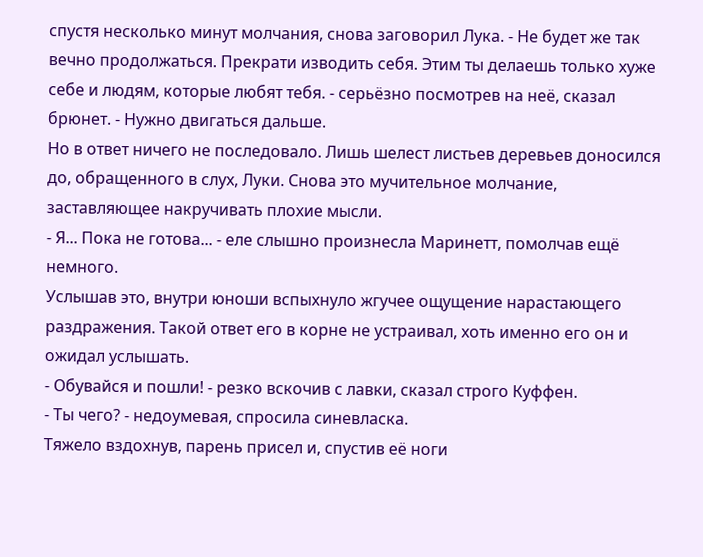спустя несколько минут молчания, снова заговорил Лука. - Не будет же так вечно продолжаться. Прекрати изводить себя. Этим ты делаешь только хуже себе и людям, которые любят тебя. - серьёзно посмотрев на неё, сказал брюнет. - Нужно двигаться дальше.
Но в ответ ничего не последовало. Лишь шелест листьев деревьев доносился до, обращенного в слух, Луки. Снова это мучительное молчание, заставляющее накручивать плохие мысли.
- Я... Пока не готова... - еле слышно произнесла Маринетт, помолчав ещё немного.
Услышав это, внутри юноши вспыхнуло жгучее ощущение нарастающего раздражения. Такой ответ его в корне не устраивал, хоть именно его он и ожидал услышать.
- Обувайся и пошли! - резко вскочив с лавки, сказал строго Куффен.
- Ты чего? - недоумевая, спросила синевласка.
Тяжело вздохнув, парень присел и, спустив её ноги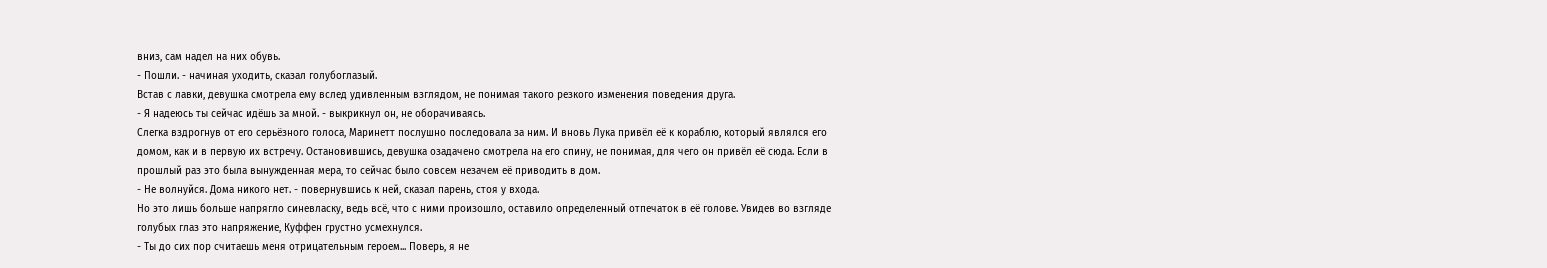вниз, сам надел на них обувь.
- Пошли. - начиная уходить, сказал голубоглазый.
Встав с лавки, девушка смотрела ему вслед удивленным взглядом, не понимая такого резкого изменения поведения друга.
- Я надеюсь ты сейчас идёшь за мной. - выкрикнул он, не оборачиваясь.
Слегка вздрогнув от его серьёзного голоса, Маринетт послушно последовала за ним. И вновь Лука привёл её к кораблю, который являлся его домом, как и в первую их встречу. Остановившись, девушка озадачено смотрела на его спину, не понимая, для чего он привёл её сюда. Если в прошлый раз это была вынужденная мера, то сейчас было совсем незачем её приводить в дом.
- Не волнуйся. Дома никого нет. - повернувшись к ней, сказал парень, стоя у входа.
Но это лишь больше напрягло синевласку, ведь всё, что с ними произошло, оставило определенный отпечаток в её голове. Увидев во взгляде голубых глаз это напряжение, Куффен грустно усмехнулся.
- Ты до сих пор считаешь меня отрицательным героем... Поверь, я не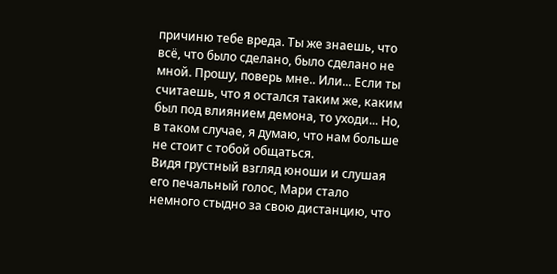причиню тебе вреда. Ты же знаешь, что всё, что было сделано, было сделано не мной. Прошу, поверь мне.. Или... Если ты считаешь, что я остался таким же, каким был под влиянием демона, то уходи... Но, в таком случае, я думаю, что нам больше не стоит с тобой общаться.
Видя грустный взгляд юноши и слушая его печальный голос, Мари стало немного стыдно за свою дистанцию, что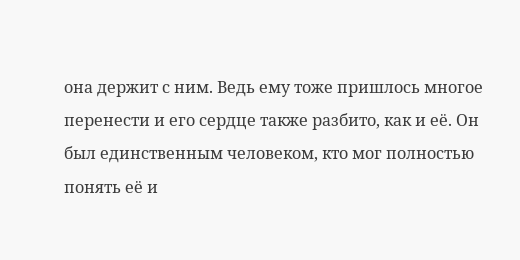она держит с ним. Ведь ему тоже пришлось многое перенести и его сердце также разбито, как и её. Он был единственным человеком, кто мог полностью понять её и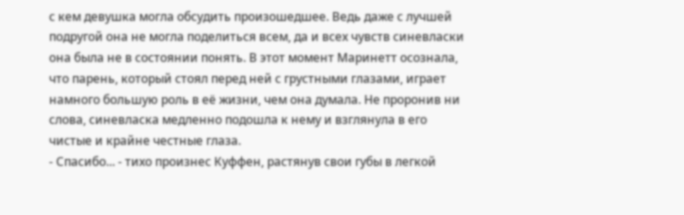с кем девушка могла обсудить произошедшее. Ведь даже с лучшей подругой она не могла поделиться всем, да и всех чувств синевласки она была не в состоянии понять. В этот момент Маринетт осознала, что парень, который стоял перед ней с грустными глазами, играет намного большую роль в её жизни, чем она думала. Не проронив ни слова, синевласка медленно подошла к нему и взглянула в его чистые и крайне честные глаза.
- Спасибо... - тихо произнес Куффен, растянув свои губы в легкой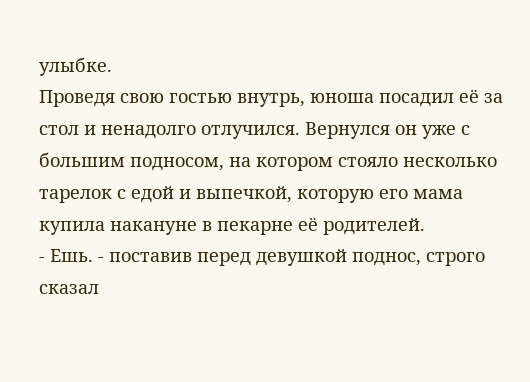улыбке.
Проведя свою гостью внутрь, юноша посадил её за стол и ненадолго отлучился. Вернулся он уже с большим подносом, на котором стояло несколько тарелок с едой и выпечкой, которую его мама купила накануне в пекарне её родителей.
- Ешь. - поставив перед девушкой поднос, строго сказал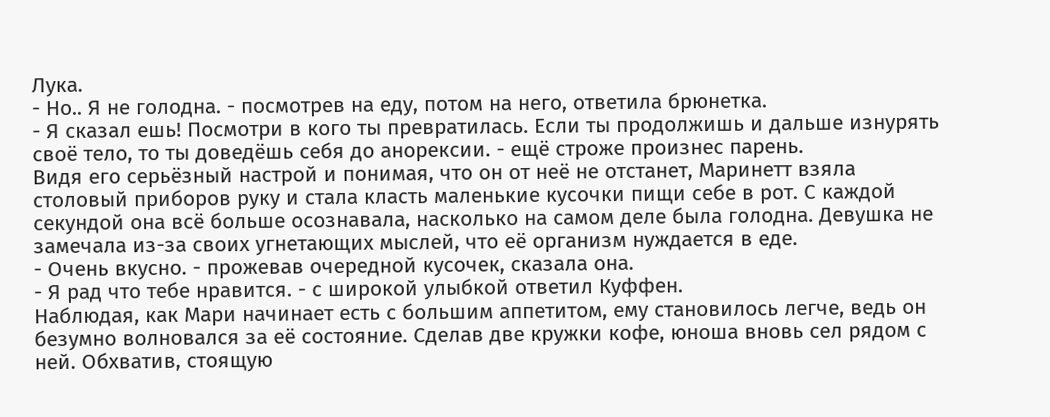Лука.
- Но.. Я не голодна. - посмотрев на еду, потом на него, ответила брюнетка.
- Я сказал ешь! Посмотри в кого ты превратилась. Если ты продолжишь и дальше изнурять своё тело, то ты доведёшь себя до анорексии. - ещё строже произнес парень.
Видя его серьёзный настрой и понимая, что он от неё не отстанет, Маринетт взяла столовый приборов руку и стала класть маленькие кусочки пищи себе в рот. С каждой секундой она всё больше осознавала, насколько на самом деле была голодна. Девушка не замечала из-за своих угнетающих мыслей, что её организм нуждается в еде.
- Очень вкусно. - прожевав очередной кусочек, сказала она.
- Я рад что тебе нравится. - с широкой улыбкой ответил Куффен.
Наблюдая, как Мари начинает есть с большим аппетитом, ему становилось легче, ведь он безумно волновался за её состояние. Сделав две кружки кофе, юноша вновь сел рядом с ней. Обхватив, стоящую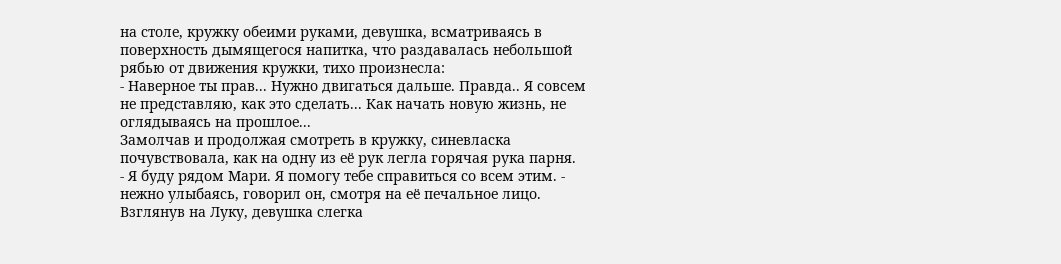на столе, кружку обеими руками, девушка, всматриваясь в поверхность дымящегося напитка, что раздавалась небольшой рябью от движения кружки, тихо произнесла:
- Наверное ты прав... Нужно двигаться дальше. Правда.. Я совсем не представляю, как это сделать... Как начать новую жизнь, не оглядываясь на прошлое...
Замолчав и продолжая смотреть в кружку, синевласка почувствовала, как на одну из её рук легла горячая рука парня.
- Я буду рядом Мари. Я помогу тебе справиться со всем этим. - нежно улыбаясь, говорил он, смотря на её печальное лицо.
Взглянув на Луку, девушка слегка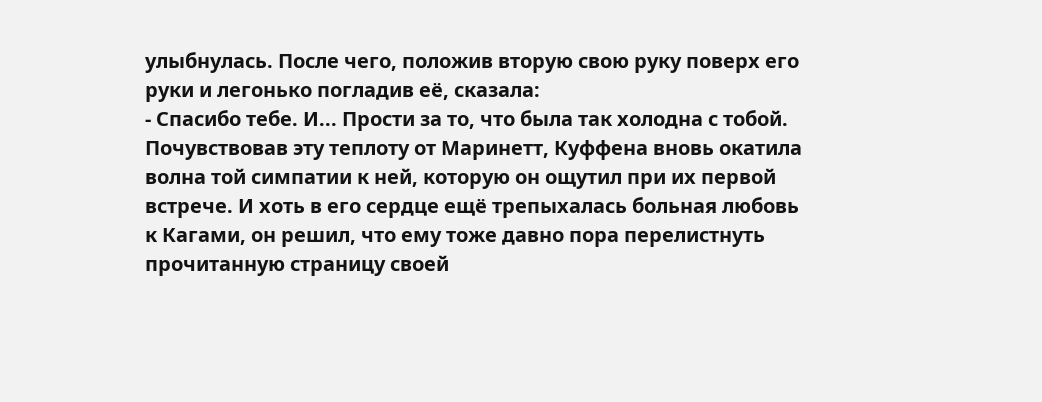улыбнулась. После чего, положив вторую свою руку поверх его руки и легонько погладив её, сказала:
- Спасибо тебе. И... Прости за то, что была так холодна с тобой.
Почувствовав эту теплоту от Маринетт, Куффена вновь окатила волна той симпатии к ней, которую он ощутил при их первой встрече. И хоть в его сердце ещё трепыхалась больная любовь к Кагами, он решил, что ему тоже давно пора перелистнуть прочитанную страницу своей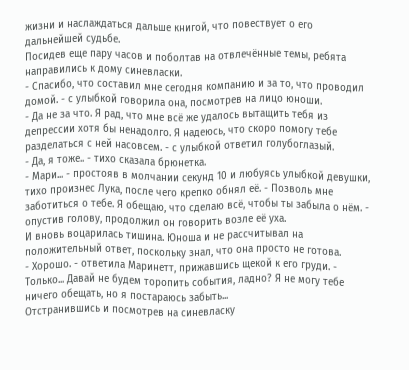жизни и наслаждаться дальше книгой, что повествует о его дальнейшей судьбе.
Посидев еще пару часов и поболтав на отвлечённые темы, ребята направились к дому синевласки.
- Спасибо, что составил мне сегодня компанию и за то, что проводил домой. - с улыбкой говорила она, посмотрев на лицо юноши.
- Да не за что. Я рад, что мне всё же удалось вытащить тебя из депрессии хотя бы ненадолго. Я надеюсь, что скоро помогу тебе разделаться с ней насовсем. - с улыбкой ответил голубоглазый.
- Да, я тоже.. - тихо сказала брюнетка.
- Мари... - простояв в молчании секунд 10 и любуясь улыбкой девушки, тихо произнес Лука, после чего крепко обнял её. - Позволь мне заботиться о тебе. Я обещаю, что сделаю всё, чтобы ты забыла о нём. - опустив голову, продолжил он говорить возле её уха.
И вновь воцарилась тишина. Юноша и не рассчитывал на положительный ответ, поскольку знал, что она просто не готова.
- Хорошо. - ответила Маринетт, прижавшись щекой к его груди. - Только... Давай не будем торопить события, ладно? Я не могу тебе ничего обещать, но я постараюсь забыть...
Отстранившись и посмотрев на синевласку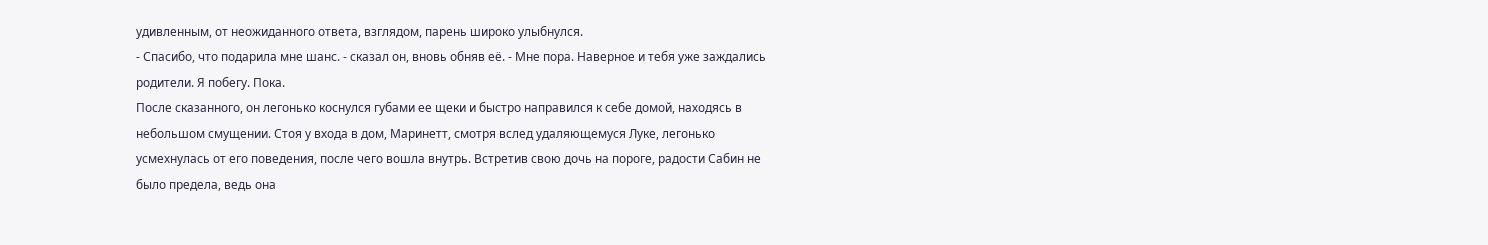удивленным, от неожиданного ответа, взглядом, парень широко улыбнулся.
- Спасибо, что подарила мне шанс. - сказал он, вновь обняв её. - Мне пора. Наверное и тебя уже заждались родители. Я побегу. Пока.
После сказанного, он легонько коснулся губами ее щеки и быстро направился к себе домой, находясь в небольшом смущении. Стоя у входа в дом, Маринетт, смотря вслед удаляющемуся Луке, легонько усмехнулась от его поведения, после чего вошла внутрь. Встретив свою дочь на пороге, радости Сабин не было предела, ведь она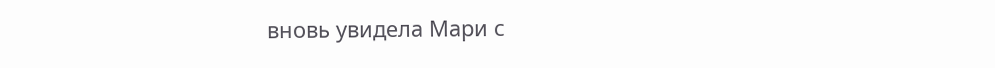вновь увидела Мари с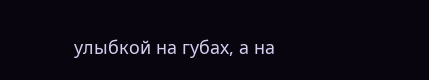улыбкой на губах, а на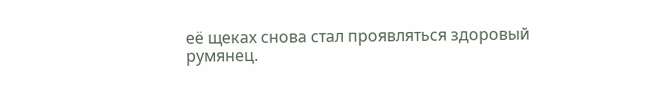её щеках снова стал проявляться здоровый румянец.